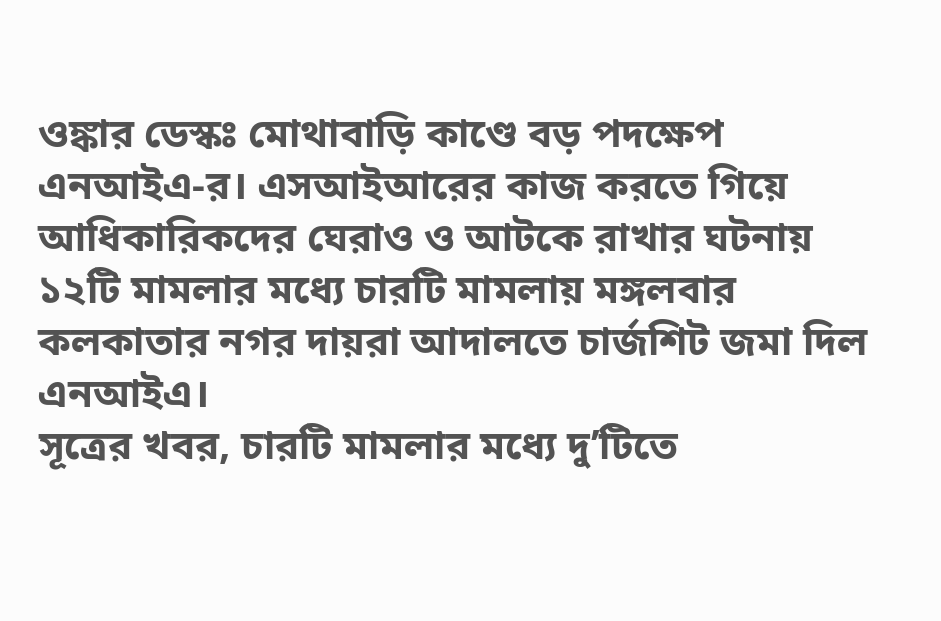ওঙ্কার ডেস্কঃ মোথাবাড়ি কাণ্ডে বড় পদক্ষেপ এনআইএ-র। এসআইআরের কাজ করতে গিয়ে আধিকারিকদের ঘেরাও ও আটকে রাখার ঘটনায় ১২টি মামলার মধ্যে চারটি মামলায় মঙ্গলবার কলকাতার নগর দায়রা আদালতে চার্জশিট জমা দিল এনআইএ।
সূত্রের খবর, চারটি মামলার মধ্যে দু’টিতে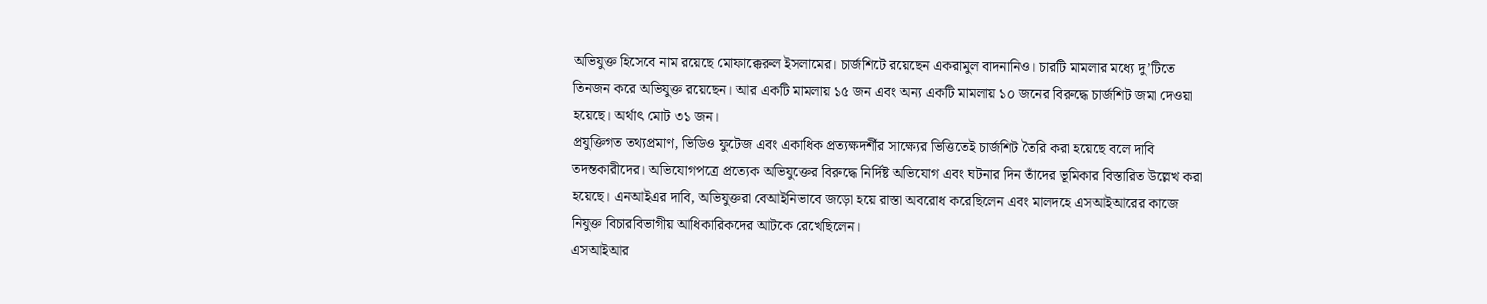অভিযুক্ত হিসেবে নাম রয়েছে মোফাক্কেরুল ইসলামের। চার্জশিটে রয়েছেন একরামুল বাদনানিও। চারটি মামলার মধ্যে দু’টিতে তিনজন করে অভিযুক্ত রয়েছেন। আর একটি মামলায় ১৫ জন এবং অন্য একটি মামলায় ১০ জনের বিরুদ্ধে চার্জশিট জমা দেওয়া হয়েছে। অর্থাৎ মোট ৩১ জন।
প্রযুক্তিগত তথ্যপ্রমাণ, ভিডিও ফুটেজ এবং একাধিক প্রত্যক্ষদর্শীর সাক্ষ্যের ভিত্তিতেই চার্জশিট তৈরি করা হয়েছে বলে দাবি তদন্তকারীদের। অভিযোগপত্রে প্রত্যেক অভিযুক্তের বিরুদ্ধে নির্দিষ্ট অভিযোগ এবং ঘটনার দিন তাঁদের ভূমিকার বিস্তারিত উল্লেখ করা হয়েছে। এনআইএর দাবি, অভিযুক্তরা বেআইনিভাবে জড়ো হয়ে রাস্তা অবরোধ করেছিলেন এবং মালদহে এসআইআরের কাজে নিযুক্ত বিচারবিভাগীয় আধিকারিকদের আটকে রেখেছিলেন।
এসআইআর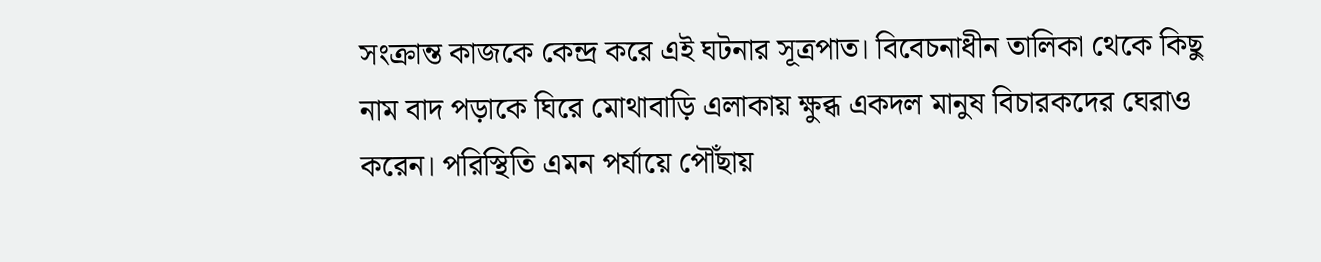সংক্রান্ত কাজকে কেন্দ্র করে এই ঘটনার সূত্রপাত। বিবেচনাধীন তালিকা থেকে কিছু নাম বাদ পড়াকে ঘিরে মোথাবাড়ি এলাকায় ক্ষুব্ধ একদল মানুষ বিচারকদের ঘেরাও করেন। পরিস্থিতি এমন পর্যায়ে পৌঁছায়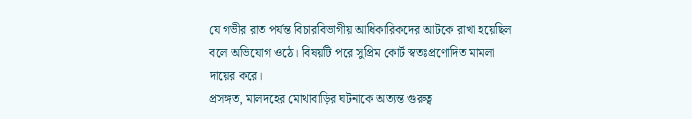যে গভীর রাত পর্যন্ত বিচারবিভাগীয় আধিকারিকদের আটকে রাখা হয়েছিল বলে অভিযোগ ওঠে। বিষয়টি পরে সুপ্রিম কোর্ট স্বতঃপ্রণোদিত মামলা দায়ের করে।
প্রসঙ্গত, মালদহের মোথাবাড়ির ঘটনাকে অত্যন্ত গুরুত্ব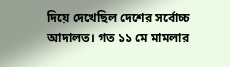দিয়ে দেখেছিল দেশের সর্বোচ্চ আদালত। গত ১১ মে মামলার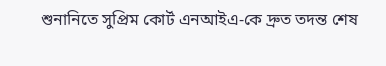শুনানিতে সুপ্রিম কোর্ট এনআইএ-কে দ্রুত তদন্ত শেষ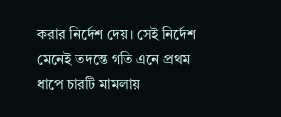করার নির্দেশ দেয়। সেই নির্দেশ মেনেই তদন্তে গতি এনে প্রথম ধাপে চারটি মামলায়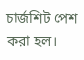চার্জশিট পেশ করা হল।